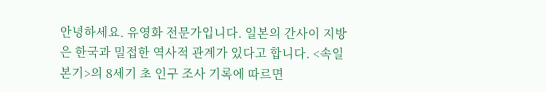안녕하세요. 유영화 전문가입니다. 일본의 간사이 지방은 한국과 밀접한 역사적 관계가 있다고 합니다. <속일본기>의 8세기 초 인구 조사 기록에 따르면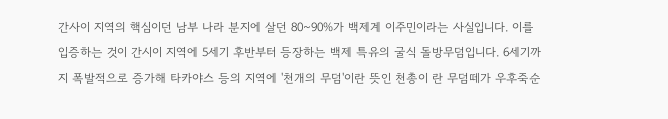간사이 지역의 핵심이던 남부 나라 분지에 살던 80~90%가 백제계 이주민이라는 사실입니다. 이를 입증하는 것이 간시이 지역에 5세기 후반부터 등장하는 백제 특유의 굴식 돌방무덤입니다. 6세기까지 폭발적으로 증가해 타카야스 등의 지역에 '천개의 무덤'이란 뜻인 천총이 란 무덤떼가 우후죽순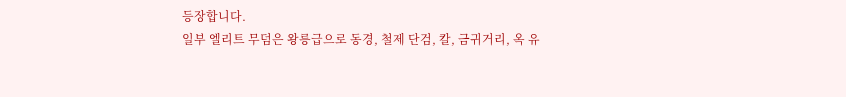등장합니다.
일부 엘리트 무덤은 왕릉급으로 동경, 철제 단검, 칼, 금귀거리, 옥 유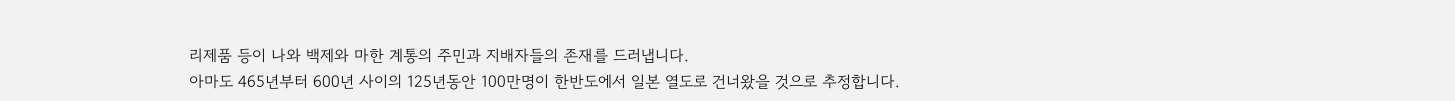리제품 등이 나와 백제와 마한 계통의 주민과 지배자들의 존재를 드러냅니다.
아마도 465년부터 600년 사이의 125년동안 100만명이 한반도에서 일본 열도로 건너왔을 것으로 추정합니다.